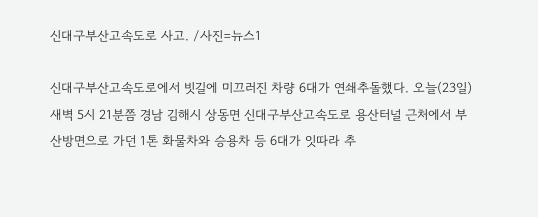신대구부산고속도로 사고. /사진=뉴스1

신대구부산고속도로에서 빗길에 미끄러진 차량 6대가 연쇄추돌했다. 오늘(23일) 새벽 5시 21분쯤 경남 김해시 상동면 신대구부산고속도로 용산터널 근처에서 부산방면으로 가던 1톤 화물차와 승용차 등 6대가 잇따라 추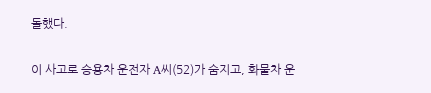돌했다.

이 사고로 승용차 운전자 A씨(52)가 숨지고, 화물차 운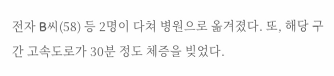전자 B씨(58) 등 2명이 다쳐 병원으로 옮겨졌다. 또, 해당 구간 고속도로가 30분 정도 체증을 빚었다.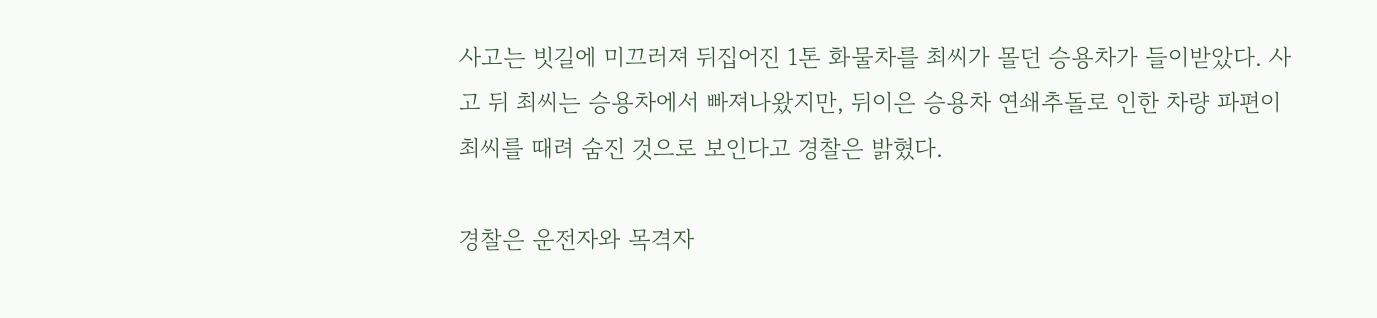사고는 빗길에 미끄러져 뒤집어진 1톤 화물차를 최씨가 몰던 승용차가 들이받았다. 사고 뒤 최씨는 승용차에서 빠져나왔지만, 뒤이은 승용차 연쇄추돌로 인한 차량 파편이 최씨를 때려 숨진 것으로 보인다고 경찰은 밝혔다.

경찰은 운전자와 목격자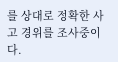를 상대로 정확한 사고 경위를 조사중이다.